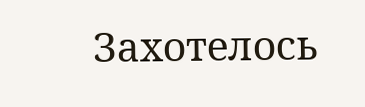Захотелось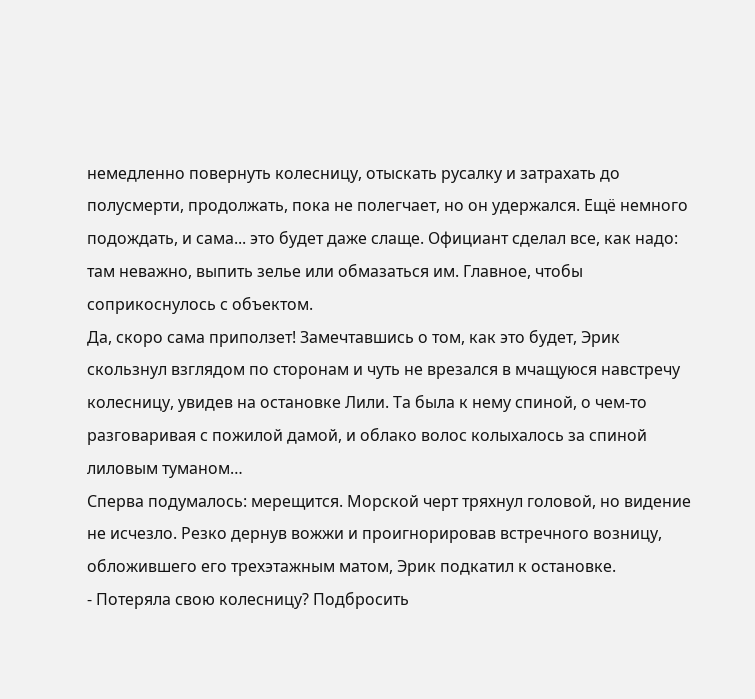немедленно повернуть колесницу, отыскать русалку и затрахать до полусмерти, продолжать, пока не полегчает, но он удержался. Ещё немного подождать, и сама... это будет даже слаще. Официант сделал все, как надо: там неважно, выпить зелье или обмазаться им. Главное, чтобы соприкоснулось с объектом.
Да, скоро сама приползет! Замечтавшись о том, как это будет, Эрик скользнул взглядом по сторонам и чуть не врезался в мчащуюся навстречу колесницу, увидев на остановке Лили. Та была к нему спиной, о чем-то разговаривая с пожилой дамой, и облако волос колыхалось за спиной лиловым туманом…
Сперва подумалось: мерещится. Морской черт тряхнул головой, но видение не исчезло. Резко дернув вожжи и проигнорировав встречного возницу, обложившего его трехэтажным матом, Эрик подкатил к остановке.
- Потеряла свою колесницу? Подбросить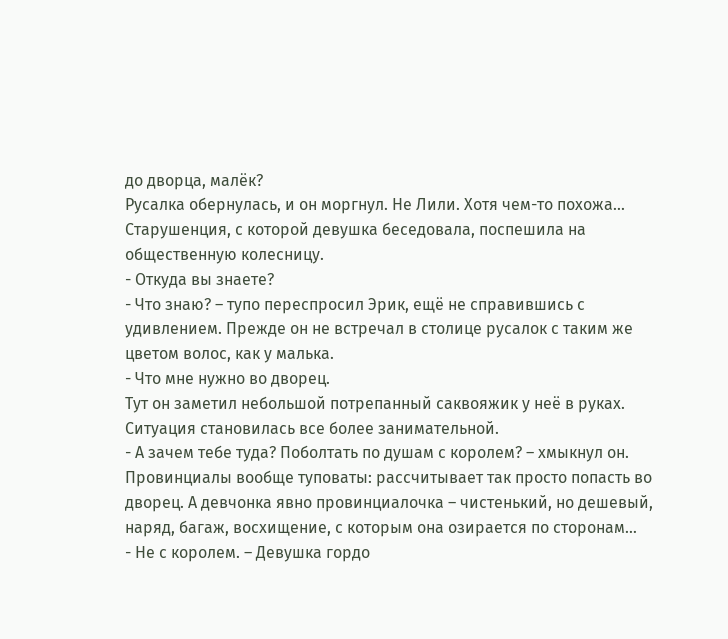до дворца, малёк?
Русалка обернулась, и он моргнул. Не Лили. Хотя чем-то похожа...
Старушенция, с которой девушка беседовала, поспешила на общественную колесницу.
- Откуда вы знаете?
- Что знаю? – тупо переспросил Эрик, ещё не справившись с удивлением. Прежде он не встречал в столице русалок с таким же цветом волос, как у малька.
- Что мне нужно во дворец.
Тут он заметил небольшой потрепанный саквояжик у неё в руках.
Ситуация становилась все более занимательной.
- А зачем тебе туда? Поболтать по душам с королем? – хмыкнул он.
Провинциалы вообще туповаты: рассчитывает так просто попасть во дворец. А девчонка явно провинциалочка – чистенький, но дешевый, наряд, багаж, восхищение, с которым она озирается по сторонам…
- Не с королем. – Девушка гордо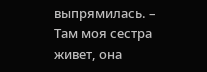выпрямилась. – Там моя сестра живет, она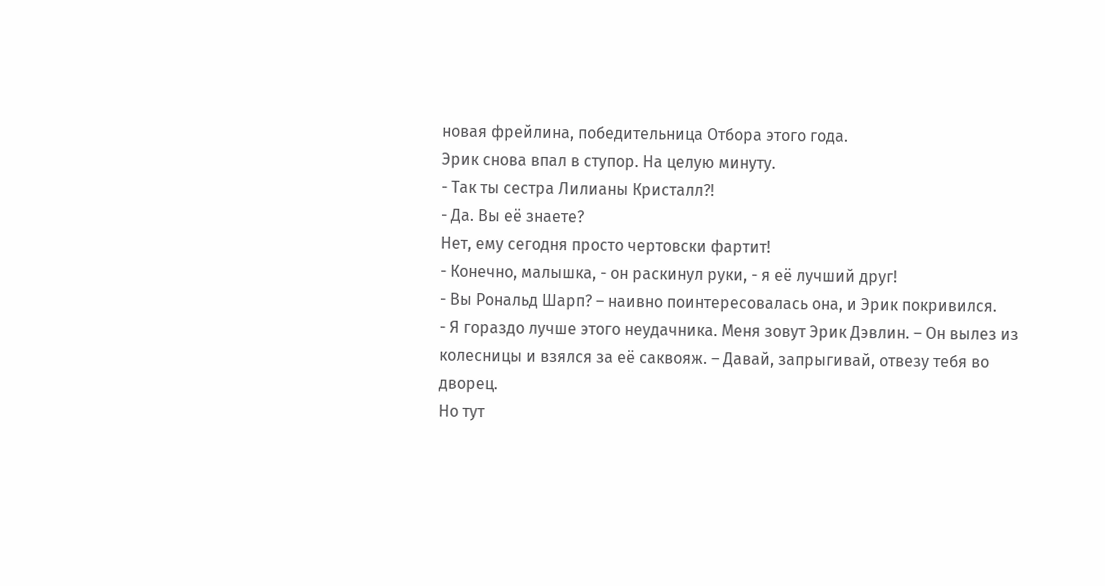новая фрейлина, победительница Отбора этого года.
Эрик снова впал в ступор. На целую минуту.
- Так ты сестра Лилианы Кристалл?!
- Да. Вы её знаете?
Нет, ему сегодня просто чертовски фартит!
- Конечно, малышка, - он раскинул руки, - я её лучший друг!
- Вы Рональд Шарп? – наивно поинтересовалась она, и Эрик покривился.
- Я гораздо лучше этого неудачника. Меня зовут Эрик Дэвлин. – Он вылез из колесницы и взялся за её саквояж. – Давай, запрыгивай, отвезу тебя во дворец.
Но тут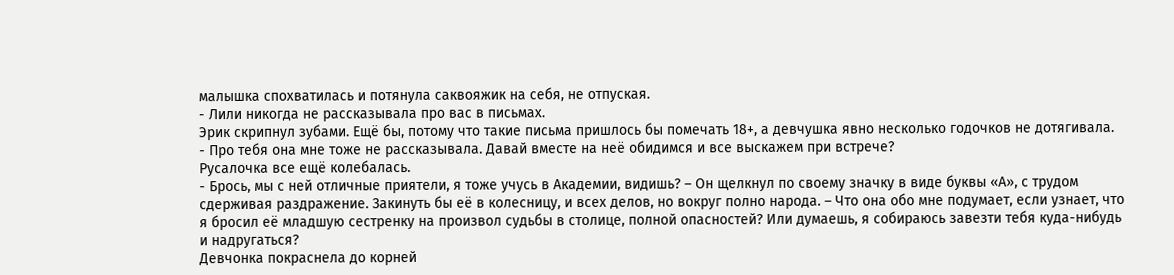малышка спохватилась и потянула саквояжик на себя, не отпуская.
- Лили никогда не рассказывала про вас в письмах.
Эрик скрипнул зубами. Ещё бы, потому что такие письма пришлось бы помечать 18+, а девчушка явно несколько годочков не дотягивала.
- Про тебя она мне тоже не рассказывала. Давай вместе на неё обидимся и все выскажем при встрече?
Русалочка все ещё колебалась.
- Брось, мы с ней отличные приятели, я тоже учусь в Академии, видишь? – Он щелкнул по своему значку в виде буквы «А», с трудом сдерживая раздражение. Закинуть бы её в колесницу, и всех делов, но вокруг полно народа. – Что она обо мне подумает, если узнает, что я бросил её младшую сестренку на произвол судьбы в столице, полной опасностей? Или думаешь, я собираюсь завезти тебя куда-нибудь и надругаться?
Девчонка покраснела до корней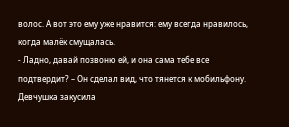волос. А вот это ему уже нравится: ему всегда нравилось, когда малёк смущалась.
- Ладно, давай позвоню ей, и она сама тебе все подтвердит? – Он сделал вид, что тянется к мобильфону.
Девчушка закусила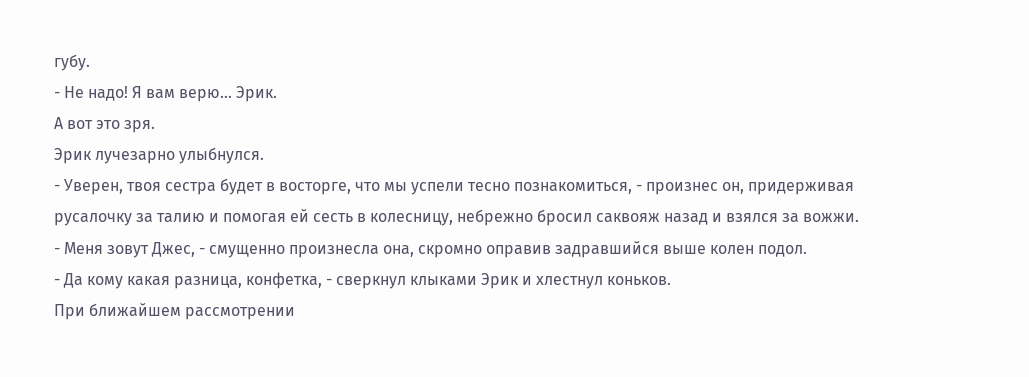губу.
- Не надо! Я вам верю… Эрик.
А вот это зря.
Эрик лучезарно улыбнулся.
- Уверен, твоя сестра будет в восторге, что мы успели тесно познакомиться, - произнес он, придерживая русалочку за талию и помогая ей сесть в колесницу, небрежно бросил саквояж назад и взялся за вожжи.
- Меня зовут Джес, - смущенно произнесла она, скромно оправив задравшийся выше колен подол.
- Да кому какая разница, конфетка, - сверкнул клыками Эрик и хлестнул коньков.
При ближайшем рассмотрении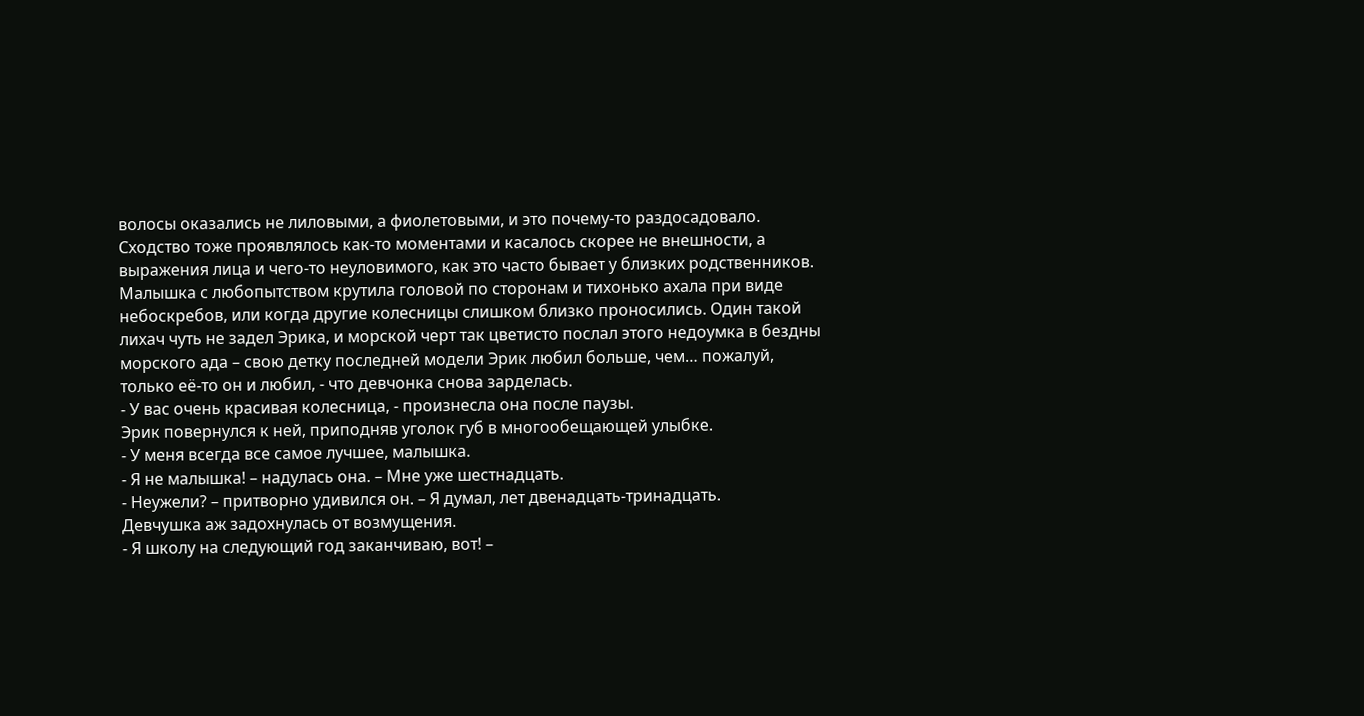волосы оказались не лиловыми, а фиолетовыми, и это почему-то раздосадовало. Сходство тоже проявлялось как-то моментами и касалось скорее не внешности, а выражения лица и чего-то неуловимого, как это часто бывает у близких родственников. Малышка с любопытством крутила головой по сторонам и тихонько ахала при виде небоскребов, или когда другие колесницы слишком близко проносились. Один такой лихач чуть не задел Эрика, и морской черт так цветисто послал этого недоумка в бездны морского ада – свою детку последней модели Эрик любил больше, чем… пожалуй, только её-то он и любил, - что девчонка снова зарделась.
- У вас очень красивая колесница, - произнесла она после паузы.
Эрик повернулся к ней, приподняв уголок губ в многообещающей улыбке.
- У меня всегда все самое лучшее, малышка.
- Я не малышка! – надулась она. – Мне уже шестнадцать.
- Неужели? – притворно удивился он. – Я думал, лет двенадцать-тринадцать.
Девчушка аж задохнулась от возмущения.
- Я школу на следующий год заканчиваю, вот! –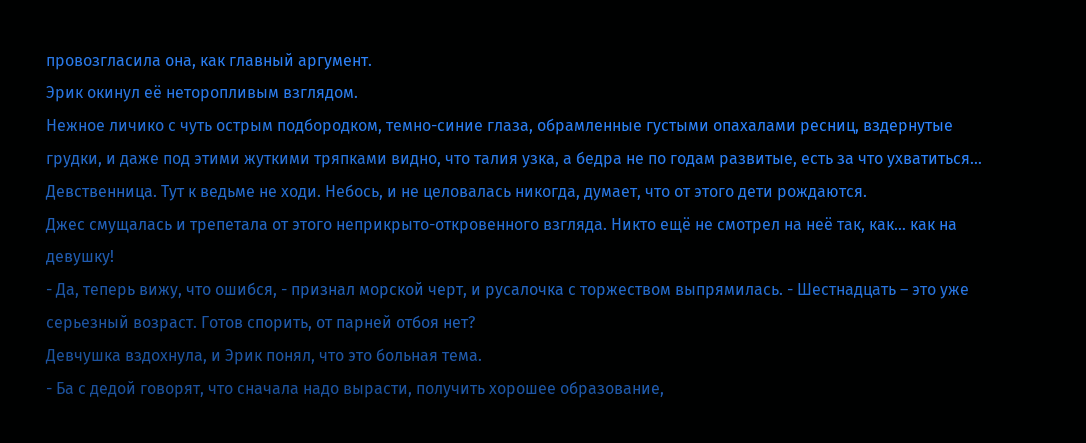провозгласила она, как главный аргумент.
Эрик окинул её неторопливым взглядом.
Нежное личико с чуть острым подбородком, темно-синие глаза, обрамленные густыми опахалами ресниц, вздернутые грудки, и даже под этими жуткими тряпками видно, что талия узка, а бедра не по годам развитые, есть за что ухватиться…
Девственница. Тут к ведьме не ходи. Небось, и не целовалась никогда, думает, что от этого дети рождаются.
Джес смущалась и трепетала от этого неприкрыто-откровенного взгляда. Никто ещё не смотрел на неё так, как… как на девушку!
- Да, теперь вижу, что ошибся, - признал морской черт, и русалочка с торжеством выпрямилась. - Шестнадцать – это уже серьезный возраст. Готов спорить, от парней отбоя нет?
Девчушка вздохнула, и Эрик понял, что это больная тема.
- Ба с дедой говорят, что сначала надо вырасти, получить хорошее образование,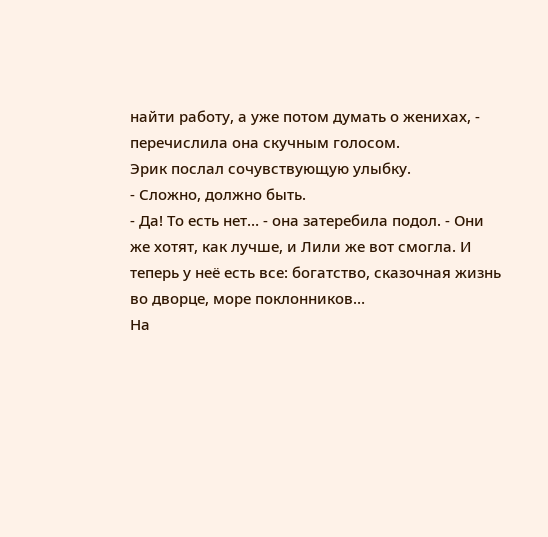найти работу, а уже потом думать о женихах, - перечислила она скучным голосом.
Эрик послал сочувствующую улыбку.
- Сложно, должно быть.
- Да! То есть нет… - она затеребила подол. - Они же хотят, как лучше, и Лили же вот смогла. И теперь у неё есть все: богатство, сказочная жизнь во дворце, море поклонников…
На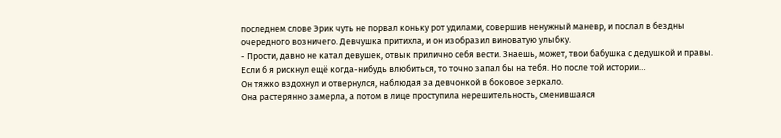последнем слове Эрик чуть не порвал коньку рот удилами, совершив ненужный маневр, и послал в бездны очередного возничего. Девчушка притихла, и он изобразил виноватую улыбку.
- Прости, давно не катал девушек, отвык прилично себя вести. Знаешь, может, твои бабушка с дедушкой и правы. Если б я рискнул ещё когда-нибудь влюбиться, то точно запал бы на тебя. Но после той истории…
Он тяжко вздохнул и отвернулся, наблюдая за девчонкой в боковое зеркало.
Она растерянно замерла, а потом в лице проступила нерешительность, сменившаяся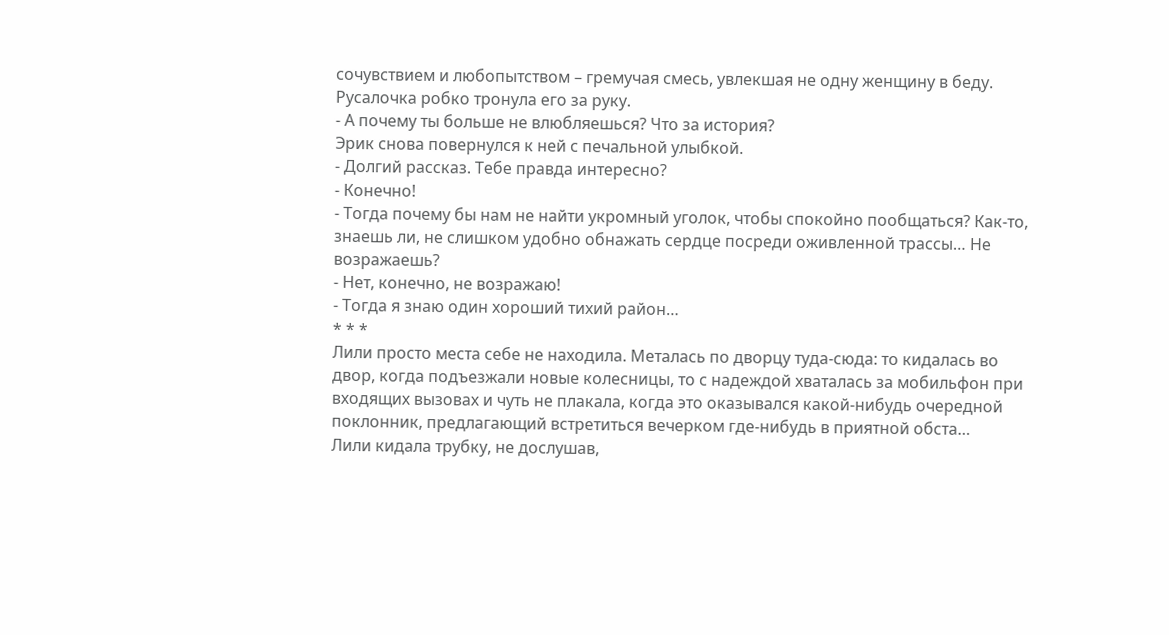сочувствием и любопытством – гремучая смесь, увлекшая не одну женщину в беду. Русалочка робко тронула его за руку.
- А почему ты больше не влюбляешься? Что за история?
Эрик снова повернулся к ней с печальной улыбкой.
- Долгий рассказ. Тебе правда интересно?
- Конечно!
- Тогда почему бы нам не найти укромный уголок, чтобы спокойно пообщаться? Как-то, знаешь ли, не слишком удобно обнажать сердце посреди оживленной трассы… Не возражаешь?
- Нет, конечно, не возражаю!
- Тогда я знаю один хороший тихий район…
* * *
Лили просто места себе не находила. Металась по дворцу туда-сюда: то кидалась во двор, когда подъезжали новые колесницы, то с надеждой хваталась за мобильфон при входящих вызовах и чуть не плакала, когда это оказывался какой-нибудь очередной поклонник, предлагающий встретиться вечерком где-нибудь в приятной обста…
Лили кидала трубку, не дослушав,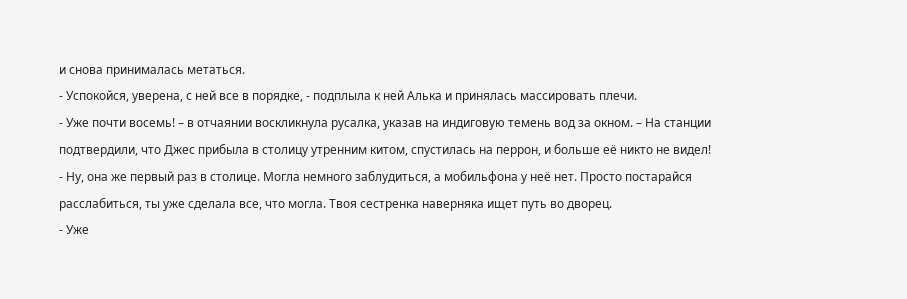и снова принималась метаться.
- Успокойся, уверена, с ней все в порядке, - подплыла к ней Алька и принялась массировать плечи.
- Уже почти восемь! – в отчаянии воскликнула русалка, указав на индиговую темень вод за окном. – На станции подтвердили, что Джес прибыла в столицу утренним китом, спустилась на перрон, и больше её никто не видел!
- Ну, она же первый раз в столице. Могла немного заблудиться, а мобильфона у неё нет. Просто постарайся расслабиться, ты уже сделала все, что могла. Твоя сестренка наверняка ищет путь во дворец.
- Уже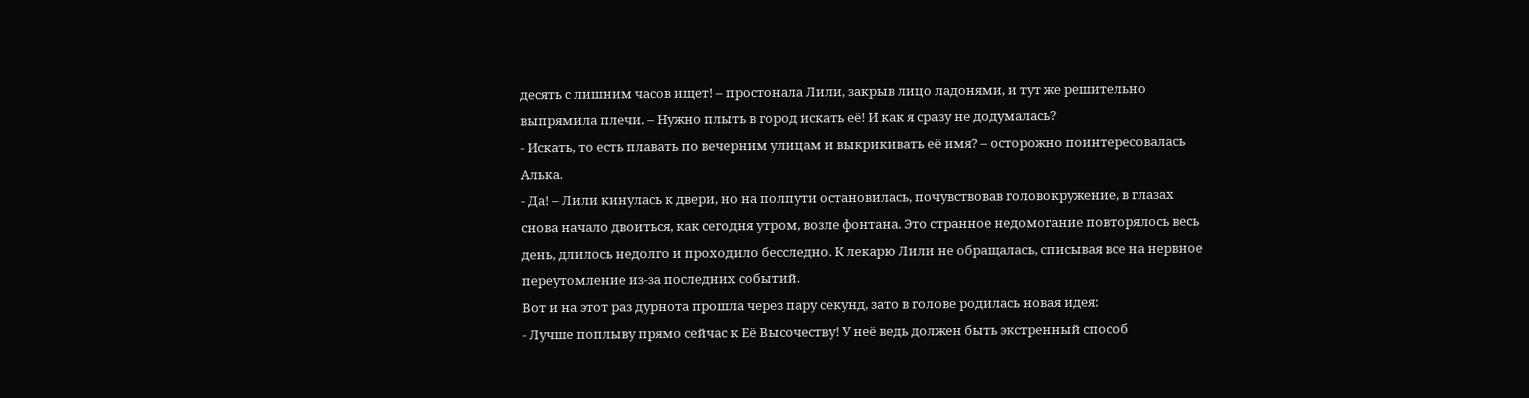десять с лишним часов ищет! – простонала Лили, закрыв лицо ладонями, и тут же решительно выпрямила плечи. – Нужно плыть в город искать её! И как я сразу не додумалась?
- Искать, то есть плавать по вечерним улицам и выкрикивать её имя? – осторожно поинтересовалась Алька.
- Да! – Лили кинулась к двери, но на полпути остановилась, почувствовав головокружение, в глазах снова начало двоиться, как сегодня утром, возле фонтана. Это странное недомогание повторялось весь день, длилось недолго и проходило бесследно. К лекарю Лили не обращалась, списывая все на нервное переутомление из-за последних событий.
Вот и на этот раз дурнота прошла через пару секунд, зато в голове родилась новая идея:
- Лучше поплыву прямо сейчас к Её Высочеству! У неё ведь должен быть экстренный способ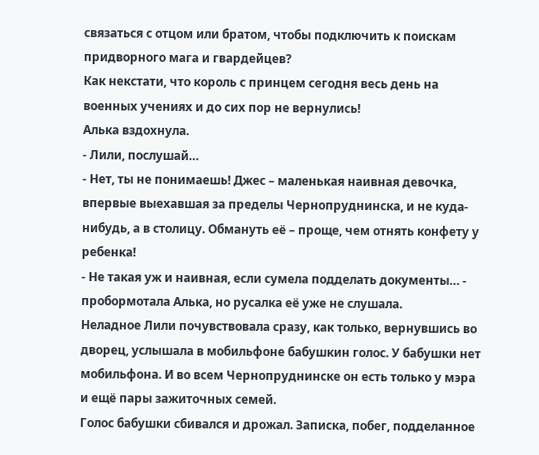связаться с отцом или братом, чтобы подключить к поискам придворного мага и гвардейцев?
Как некстати, что король с принцем сегодня весь день на военных учениях и до сих пор не вернулись!
Алька вздохнула.
- Лили, послушай…
- Нет, ты не понимаешь! Джес – маленькая наивная девочка, впервые выехавшая за пределы Чернопруднинска, и не куда-нибудь, а в столицу. Обмануть её – проще, чем отнять конфету у ребенка!
- Не такая уж и наивная, если сумела подделать документы… - пробормотала Алька, но русалка её уже не слушала.
Неладное Лили почувствовала сразу, как только, вернувшись во дворец, услышала в мобильфоне бабушкин голос. У бабушки нет мобильфона. И во всем Чернопруднинске он есть только у мэра и ещё пары зажиточных семей.
Голос бабушки сбивался и дрожал. Записка, побег, подделанное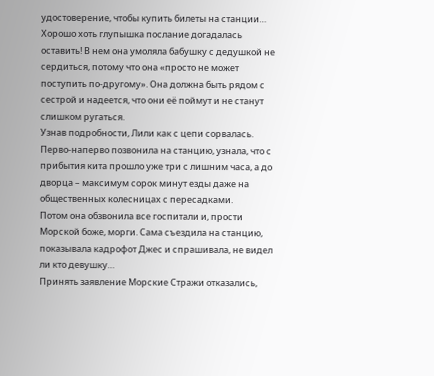удостоверение, чтобы купить билеты на станции… Хорошо хоть глупышка послание догадалась оставить! В нем она умоляла бабушку с дедушкой не сердиться, потому что она «просто не может поступить по-другому». Она должна быть рядом с сестрой и надеется, что они её поймут и не станут слишком ругаться.
Узнав подробности, Лили как с цепи сорвалась. Перво-наперво позвонила на станцию, узнала, что с прибытия кита прошло уже три с лишним часа, а до дворца – максимум сорок минут езды даже на общественных колесницах с пересадками.
Потом она обзвонила все госпитали и, прости Морской боже, морги. Сама съездила на станцию, показывала кадрофот Джес и спрашивала, не видел ли кто девушку…
Принять заявление Морские Стражи отказались,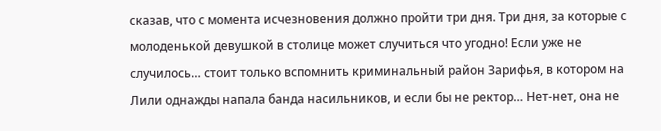сказав, что с момента исчезновения должно пройти три дня. Три дня, за которые с молоденькой девушкой в столице может случиться что угодно! Если уже не случилось… стоит только вспомнить криминальный район Зарифья, в котором на Лили однажды напала банда насильников, и если бы не ректор… Нет-нет, она не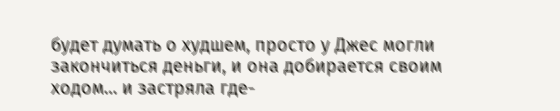будет думать о худшем, просто у Джес могли закончиться деньги, и она добирается своим ходом… и застряла где-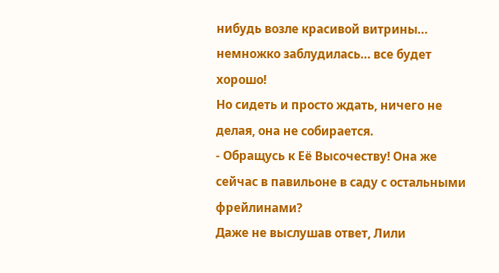нибудь возле красивой витрины… немножко заблудилась… все будет хорошо!
Но сидеть и просто ждать, ничего не делая, она не собирается.
- Обращусь к Её Высочеству! Она же сейчас в павильоне в саду с остальными фрейлинами?
Даже не выслушав ответ, Лили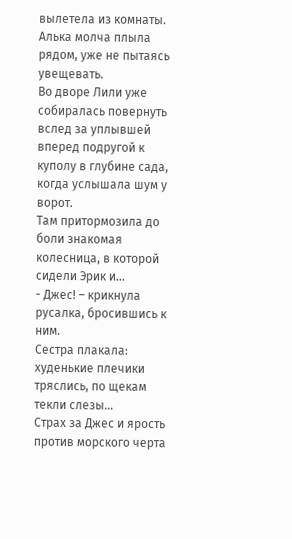вылетела из комнаты. Алька молча плыла рядом, уже не пытаясь увещевать.
Во дворе Лили уже собиралась повернуть вслед за уплывшей вперед подругой к куполу в глубине сада, когда услышала шум у ворот.
Там притормозила до боли знакомая колесница, в которой сидели Эрик и…
- Джес! – крикнула русалка, бросившись к ним.
Сестра плакала: худенькие плечики тряслись, по щекам текли слезы…
Страх за Джес и ярость против морского черта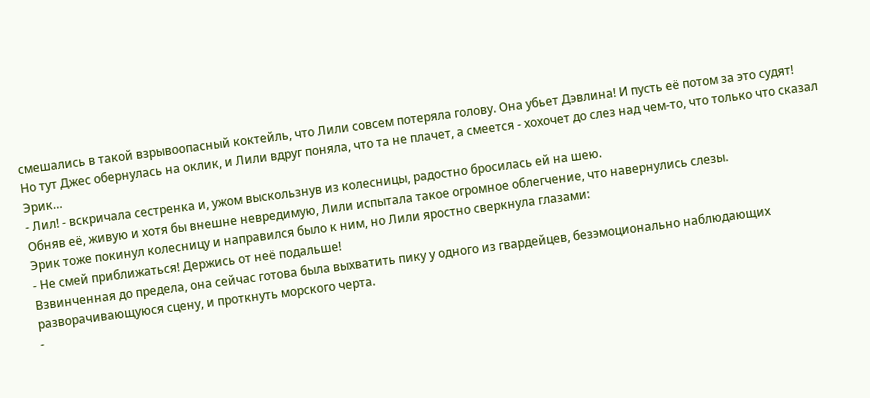смешались в такой взрывоопасный коктейль, что Лили совсем потеряла голову. Она убьет Дэвлина! И пусть её потом за это судят!
Но тут Джес обернулась на оклик, и Лили вдруг поняла, что та не плачет, а смеется - хохочет до слез над чем-то, что только что сказал Эрик…
- Лил! - вскричала сестренка и, ужом выскользнув из колесницы, радостно бросилась ей на шею.
Обняв её, живую и хотя бы внешне невредимую, Лили испытала такое огромное облегчение, что навернулись слезы.
Эрик тоже покинул колесницу и направился было к ним, но Лили яростно сверкнула глазами:
- Не смей приближаться! Держись от неё подальше!
Взвинченная до предела, она сейчас готова была выхватить пику у одного из гвардейцев, безэмоционально наблюдающих разворачивающуюся сцену, и проткнуть морского черта.
-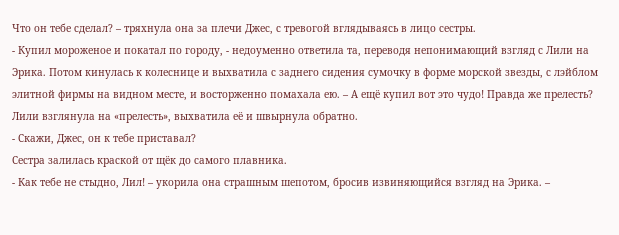Что он тебе сделал? – тряхнула она за плечи Джес, с тревогой вглядываясь в лицо сестры.
- Купил мороженое и покатал по городу, - недоуменно ответила та, переводя непонимающий взгляд с Лили на Эрика. Потом кинулась к колеснице и выхватила с заднего сидения сумочку в форме морской звезды, с лэйблом элитной фирмы на видном месте, и восторженно помахала ею. – А ещё купил вот это чудо! Правда же прелесть?
Лили взглянула на «прелесть», выхватила её и швырнула обратно.
- Скажи, Джес, он к тебе приставал?
Сестра залилась краской от щёк до самого плавника.
- Как тебе не стыдно, Лил! – укорила она страшным шепотом, бросив извиняющийся взгляд на Эрика. –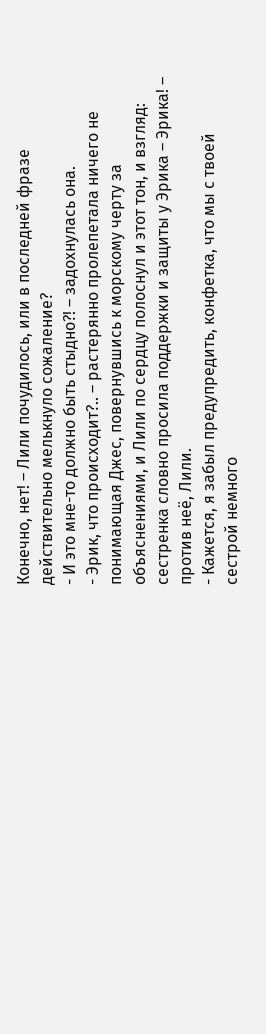Конечно, нет! – Лили почудилось, или в последней фразе действительно мелькнуло сожаление?
- И это мне-то должно быть стыдно?! – задохнулась она.
- Эрик, что происходит?.. – растерянно пролепетала ничего не понимающая Джес, повернувшись к морскому черту за объяснениями, и Лили по сердцу полоснул и этот тон, и взгляд: сестренка словно просила поддержки и защиты у Эрика – Эрика! – против неё, Лили.
- Кажется, я забыл предупредить, конфетка, что мы с твоей сестрой немного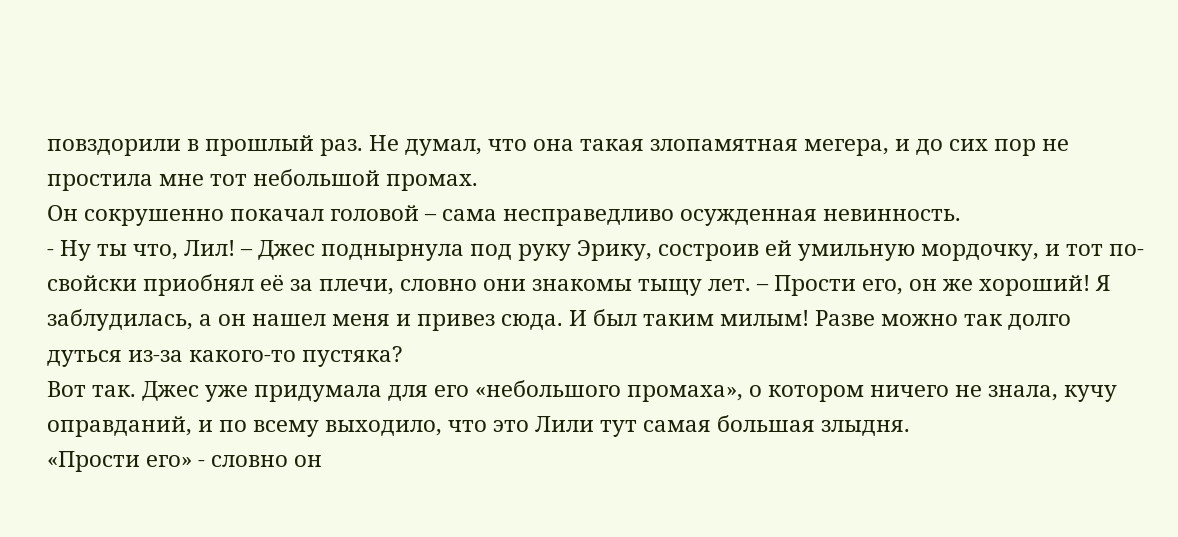повздорили в прошлый раз. Не думал, что она такая злопамятная мегера, и до сих пор не простила мне тот небольшой промах.
Он сокрушенно покачал головой – сама несправедливо осужденная невинность.
- Ну ты что, Лил! – Джес поднырнула под руку Эрику, состроив ей умильную мордочку, и тот по-свойски приобнял её за плечи, словно они знакомы тыщу лет. – Прости его, он же хороший! Я заблудилась, а он нашел меня и привез сюда. И был таким милым! Разве можно так долго дуться из-за какого-то пустяка?
Вот так. Джес уже придумала для его «небольшого промаха», о котором ничего не знала, кучу оправданий, и по всему выходило, что это Лили тут самая большая злыдня.
«Прости его» - словно он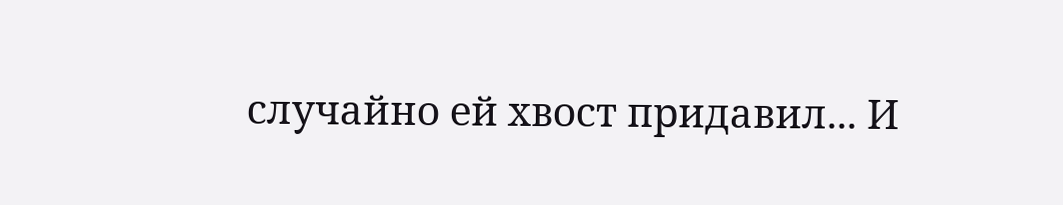случайно ей хвост придавил... И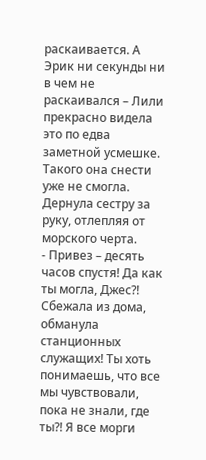раскаивается. А Эрик ни секунды ни в чем не раскаивался – Лили прекрасно видела это по едва заметной усмешке.
Такого она снести уже не смогла. Дернула сестру за руку, отлепляя от морского черта.
- Привез – десять часов спустя! Да как ты могла, Джес?! Сбежала из дома, обманула станционных служащих! Ты хоть понимаешь, что все мы чувствовали, пока не знали, где ты?! Я все морги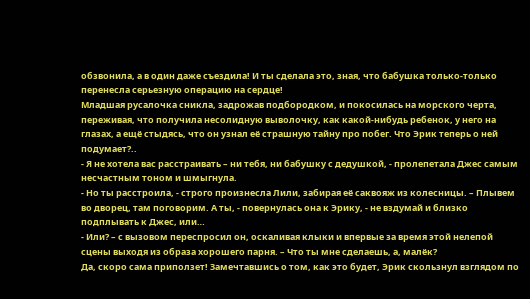обзвонила, а в один даже съездила! И ты сделала это, зная, что бабушка только-только перенесла серьезную операцию на сердце!
Младшая русалочка сникла, задрожав подбородком, и покосилась на морского черта, переживая, что получила несолидную выволочку, как какой-нибудь ребенок, у него на глазах, а ещё стыдясь, что он узнал её страшную тайну про побег. Что Эрик теперь о ней подумает?..
- Я не хотела вас расстраивать – ни тебя, ни бабушку с дедушкой, - пролепетала Джес самым несчастным тоном и шмыгнула.
- Но ты расстроила, - строго произнесла Лили, забирая её саквояж из колесницы. – Плывем во дворец, там поговорим. А ты, - повернулась она к Эрику, - не вздумай и близко подплывать к Джес, или…
- Или? – с вызовом переспросил он, оскаливая клыки и впервые за время этой нелепой сцены выходя из образа хорошего парня. – Что ты мне сделаешь, а, малёк?
Да, скоро сама приползет! Замечтавшись о том, как это будет, Эрик скользнул взглядом по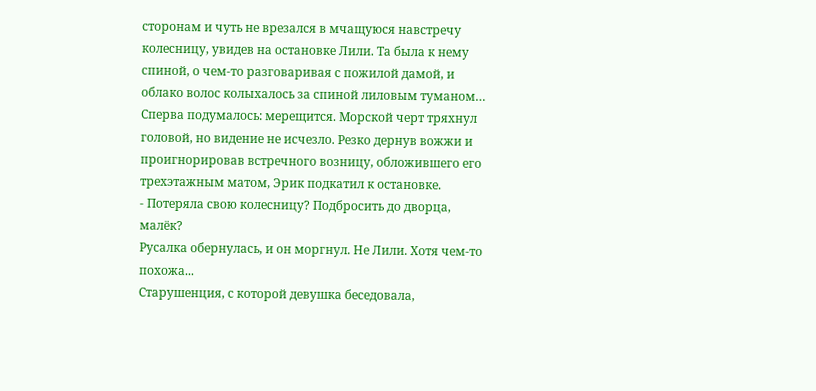сторонам и чуть не врезался в мчащуюся навстречу колесницу, увидев на остановке Лили. Та была к нему спиной, о чем-то разговаривая с пожилой дамой, и облако волос колыхалось за спиной лиловым туманом…
Сперва подумалось: мерещится. Морской черт тряхнул головой, но видение не исчезло. Резко дернув вожжи и проигнорировав встречного возницу, обложившего его трехэтажным матом, Эрик подкатил к остановке.
- Потеряла свою колесницу? Подбросить до дворца, малёк?
Русалка обернулась, и он моргнул. Не Лили. Хотя чем-то похожа...
Старушенция, с которой девушка беседовала,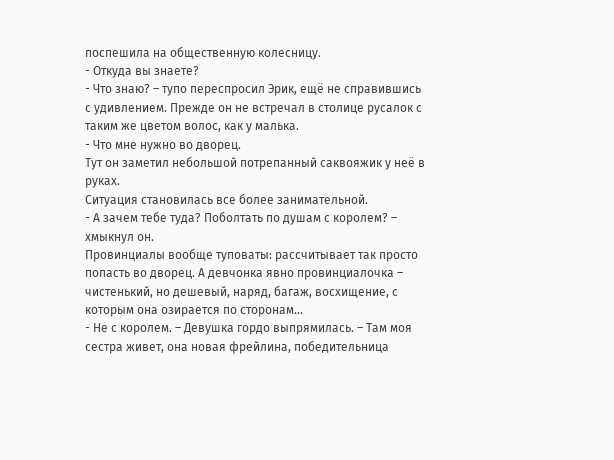поспешила на общественную колесницу.
- Откуда вы знаете?
- Что знаю? – тупо переспросил Эрик, ещё не справившись с удивлением. Прежде он не встречал в столице русалок с таким же цветом волос, как у малька.
- Что мне нужно во дворец.
Тут он заметил небольшой потрепанный саквояжик у неё в руках.
Ситуация становилась все более занимательной.
- А зачем тебе туда? Поболтать по душам с королем? – хмыкнул он.
Провинциалы вообще туповаты: рассчитывает так просто попасть во дворец. А девчонка явно провинциалочка – чистенький, но дешевый, наряд, багаж, восхищение, с которым она озирается по сторонам…
- Не с королем. – Девушка гордо выпрямилась. – Там моя сестра живет, она новая фрейлина, победительница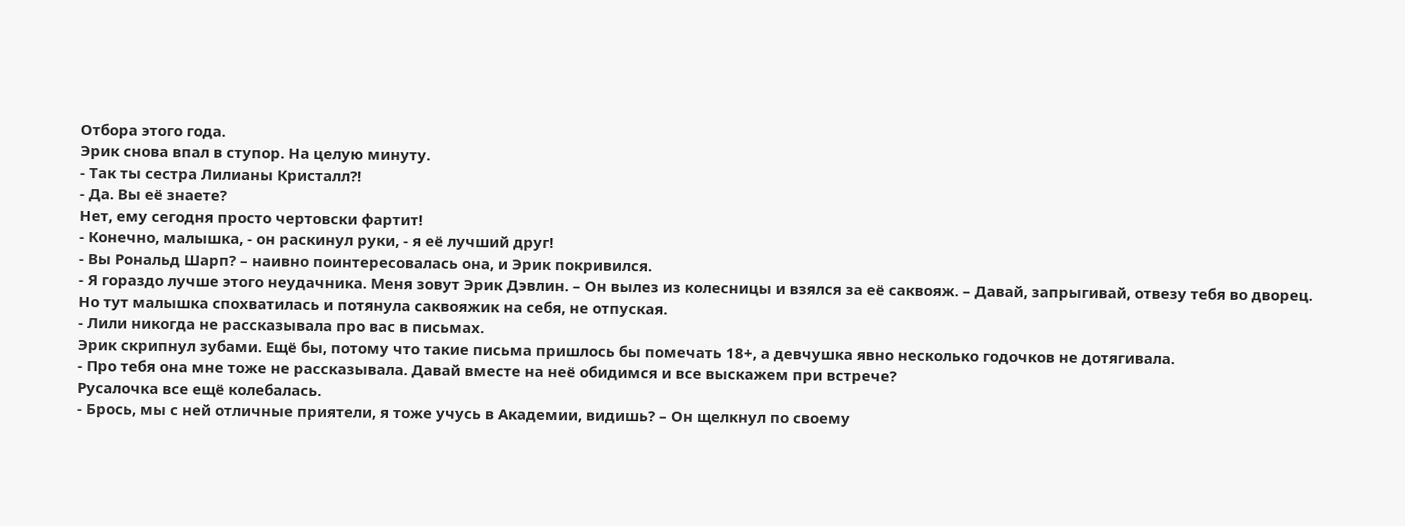Отбора этого года.
Эрик снова впал в ступор. На целую минуту.
- Так ты сестра Лилианы Кристалл?!
- Да. Вы её знаете?
Нет, ему сегодня просто чертовски фартит!
- Конечно, малышка, - он раскинул руки, - я её лучший друг!
- Вы Рональд Шарп? – наивно поинтересовалась она, и Эрик покривился.
- Я гораздо лучше этого неудачника. Меня зовут Эрик Дэвлин. – Он вылез из колесницы и взялся за её саквояж. – Давай, запрыгивай, отвезу тебя во дворец.
Но тут малышка спохватилась и потянула саквояжик на себя, не отпуская.
- Лили никогда не рассказывала про вас в письмах.
Эрик скрипнул зубами. Ещё бы, потому что такие письма пришлось бы помечать 18+, а девчушка явно несколько годочков не дотягивала.
- Про тебя она мне тоже не рассказывала. Давай вместе на неё обидимся и все выскажем при встрече?
Русалочка все ещё колебалась.
- Брось, мы с ней отличные приятели, я тоже учусь в Академии, видишь? – Он щелкнул по своему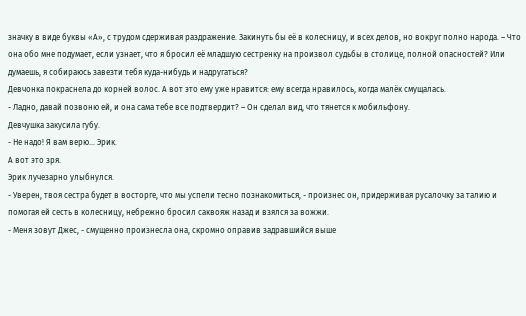значку в виде буквы «А», с трудом сдерживая раздражение. Закинуть бы её в колесницу, и всех делов, но вокруг полно народа. – Что она обо мне подумает, если узнает, что я бросил её младшую сестренку на произвол судьбы в столице, полной опасностей? Или думаешь, я собираюсь завезти тебя куда-нибудь и надругаться?
Девчонка покраснела до корней волос. А вот это ему уже нравится: ему всегда нравилось, когда малёк смущалась.
- Ладно, давай позвоню ей, и она сама тебе все подтвердит? – Он сделал вид, что тянется к мобильфону.
Девчушка закусила губу.
- Не надо! Я вам верю… Эрик.
А вот это зря.
Эрик лучезарно улыбнулся.
- Уверен, твоя сестра будет в восторге, что мы успели тесно познакомиться, - произнес он, придерживая русалочку за талию и помогая ей сесть в колесницу, небрежно бросил саквояж назад и взялся за вожжи.
- Меня зовут Джес, - смущенно произнесла она, скромно оправив задравшийся выше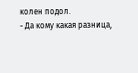колен подол.
- Да кому какая разница,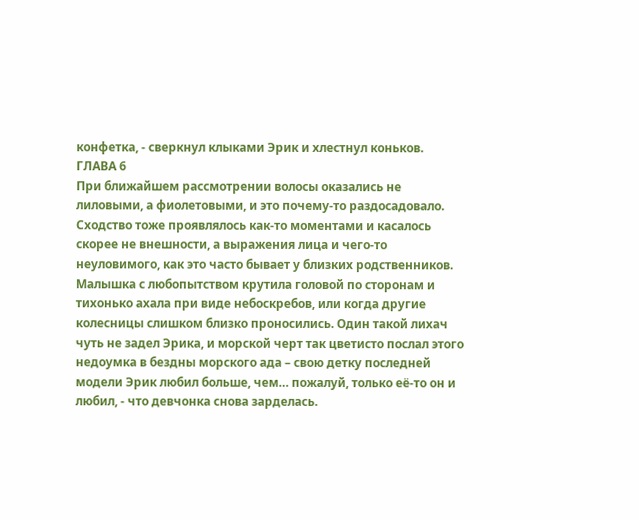конфетка, - сверкнул клыками Эрик и хлестнул коньков.
ГЛАВА 6
При ближайшем рассмотрении волосы оказались не лиловыми, а фиолетовыми, и это почему-то раздосадовало. Сходство тоже проявлялось как-то моментами и касалось скорее не внешности, а выражения лица и чего-то неуловимого, как это часто бывает у близких родственников. Малышка с любопытством крутила головой по сторонам и тихонько ахала при виде небоскребов, или когда другие колесницы слишком близко проносились. Один такой лихач чуть не задел Эрика, и морской черт так цветисто послал этого недоумка в бездны морского ада – свою детку последней модели Эрик любил больше, чем… пожалуй, только её-то он и любил, - что девчонка снова зарделась.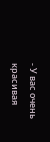- У вас очень красивая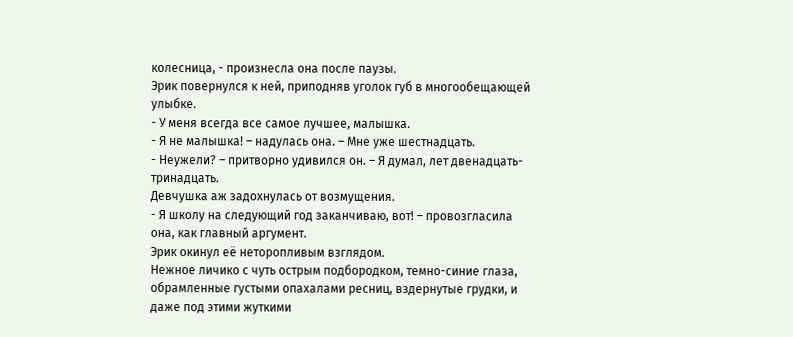колесница, - произнесла она после паузы.
Эрик повернулся к ней, приподняв уголок губ в многообещающей улыбке.
- У меня всегда все самое лучшее, малышка.
- Я не малышка! – надулась она. – Мне уже шестнадцать.
- Неужели? – притворно удивился он. – Я думал, лет двенадцать-тринадцать.
Девчушка аж задохнулась от возмущения.
- Я школу на следующий год заканчиваю, вот! – провозгласила она, как главный аргумент.
Эрик окинул её неторопливым взглядом.
Нежное личико с чуть острым подбородком, темно-синие глаза, обрамленные густыми опахалами ресниц, вздернутые грудки, и даже под этими жуткими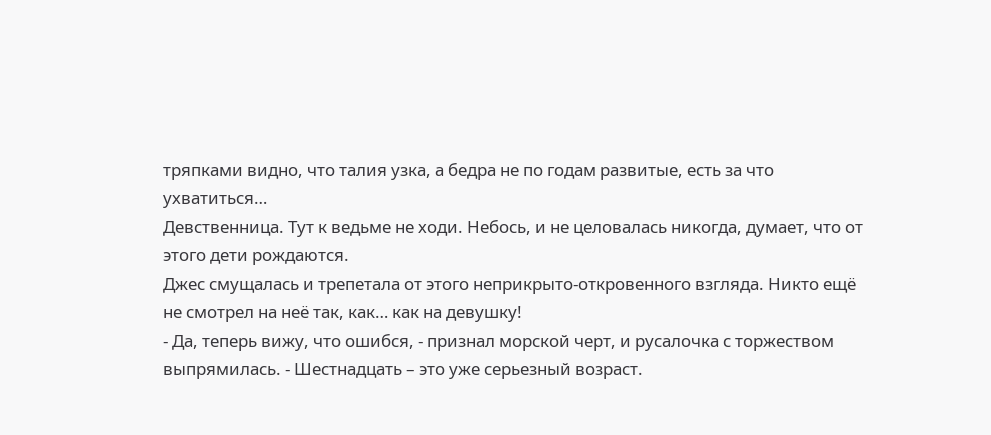тряпками видно, что талия узка, а бедра не по годам развитые, есть за что ухватиться…
Девственница. Тут к ведьме не ходи. Небось, и не целовалась никогда, думает, что от этого дети рождаются.
Джес смущалась и трепетала от этого неприкрыто-откровенного взгляда. Никто ещё не смотрел на неё так, как… как на девушку!
- Да, теперь вижу, что ошибся, - признал морской черт, и русалочка с торжеством выпрямилась. - Шестнадцать – это уже серьезный возраст.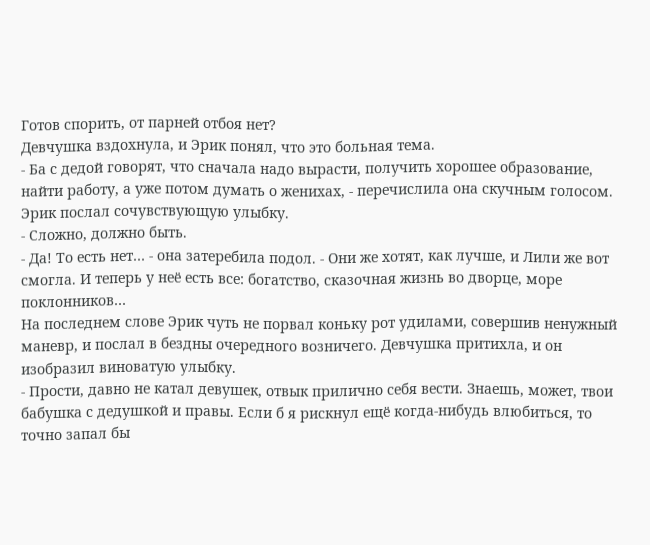Готов спорить, от парней отбоя нет?
Девчушка вздохнула, и Эрик понял, что это больная тема.
- Ба с дедой говорят, что сначала надо вырасти, получить хорошее образование, найти работу, а уже потом думать о женихах, - перечислила она скучным голосом.
Эрик послал сочувствующую улыбку.
- Сложно, должно быть.
- Да! То есть нет… - она затеребила подол. - Они же хотят, как лучше, и Лили же вот смогла. И теперь у неё есть все: богатство, сказочная жизнь во дворце, море поклонников…
На последнем слове Эрик чуть не порвал коньку рот удилами, совершив ненужный маневр, и послал в бездны очередного возничего. Девчушка притихла, и он изобразил виноватую улыбку.
- Прости, давно не катал девушек, отвык прилично себя вести. Знаешь, может, твои бабушка с дедушкой и правы. Если б я рискнул ещё когда-нибудь влюбиться, то точно запал бы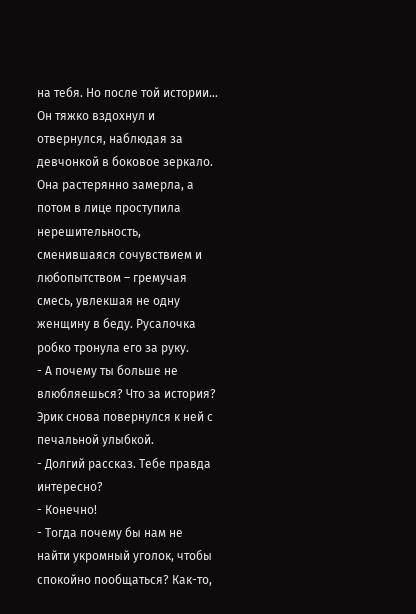на тебя. Но после той истории…
Он тяжко вздохнул и отвернулся, наблюдая за девчонкой в боковое зеркало.
Она растерянно замерла, а потом в лице проступила нерешительность, сменившаяся сочувствием и любопытством – гремучая смесь, увлекшая не одну женщину в беду. Русалочка робко тронула его за руку.
- А почему ты больше не влюбляешься? Что за история?
Эрик снова повернулся к ней с печальной улыбкой.
- Долгий рассказ. Тебе правда интересно?
- Конечно!
- Тогда почему бы нам не найти укромный уголок, чтобы спокойно пообщаться? Как-то,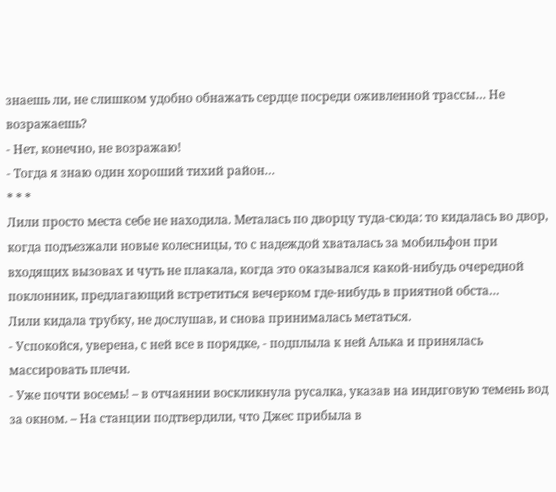знаешь ли, не слишком удобно обнажать сердце посреди оживленной трассы… Не возражаешь?
- Нет, конечно, не возражаю!
- Тогда я знаю один хороший тихий район…
* * *
Лили просто места себе не находила. Металась по дворцу туда-сюда: то кидалась во двор, когда подъезжали новые колесницы, то с надеждой хваталась за мобильфон при входящих вызовах и чуть не плакала, когда это оказывался какой-нибудь очередной поклонник, предлагающий встретиться вечерком где-нибудь в приятной обста…
Лили кидала трубку, не дослушав, и снова принималась метаться.
- Успокойся, уверена, с ней все в порядке, - подплыла к ней Алька и принялась массировать плечи.
- Уже почти восемь! – в отчаянии воскликнула русалка, указав на индиговую темень вод за окном. – На станции подтвердили, что Джес прибыла в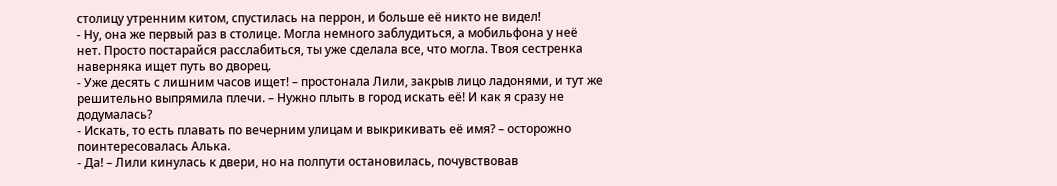столицу утренним китом, спустилась на перрон, и больше её никто не видел!
- Ну, она же первый раз в столице. Могла немного заблудиться, а мобильфона у неё нет. Просто постарайся расслабиться, ты уже сделала все, что могла. Твоя сестренка наверняка ищет путь во дворец.
- Уже десять с лишним часов ищет! – простонала Лили, закрыв лицо ладонями, и тут же решительно выпрямила плечи. – Нужно плыть в город искать её! И как я сразу не додумалась?
- Искать, то есть плавать по вечерним улицам и выкрикивать её имя? – осторожно поинтересовалась Алька.
- Да! – Лили кинулась к двери, но на полпути остановилась, почувствовав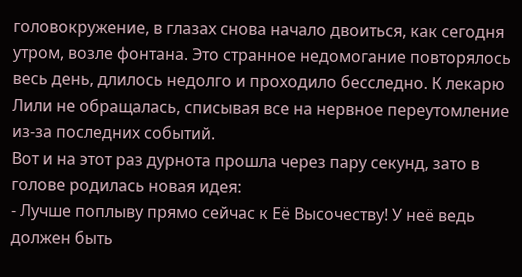головокружение, в глазах снова начало двоиться, как сегодня утром, возле фонтана. Это странное недомогание повторялось весь день, длилось недолго и проходило бесследно. К лекарю Лили не обращалась, списывая все на нервное переутомление из-за последних событий.
Вот и на этот раз дурнота прошла через пару секунд, зато в голове родилась новая идея:
- Лучше поплыву прямо сейчас к Её Высочеству! У неё ведь должен быть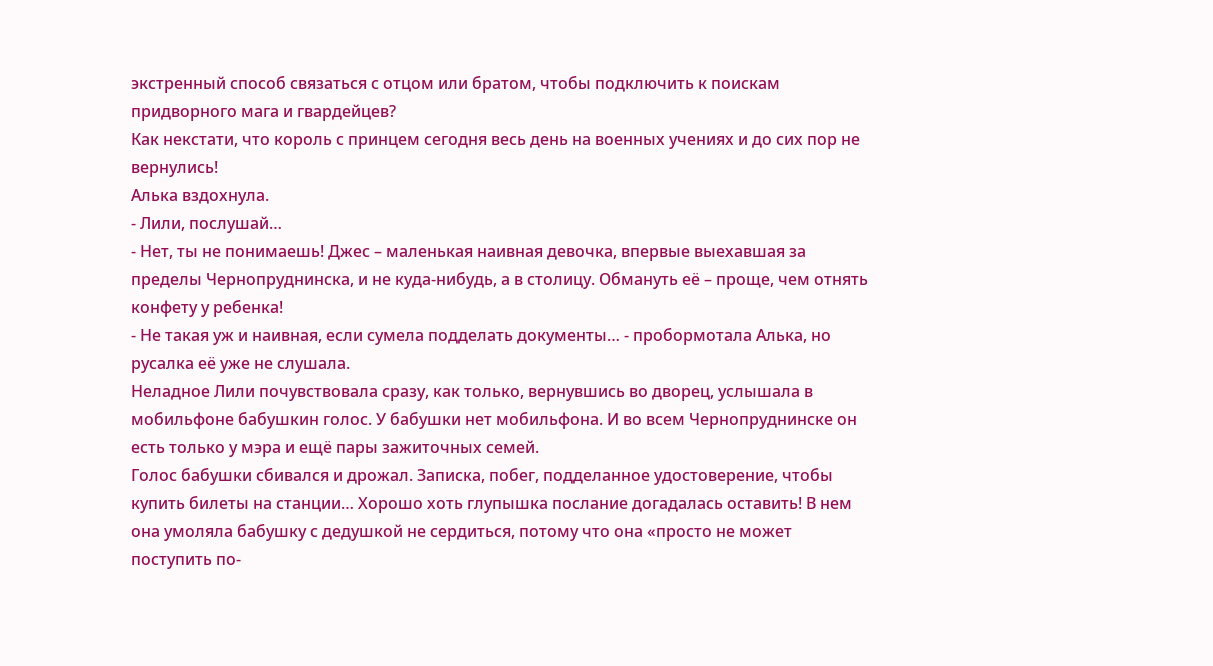экстренный способ связаться с отцом или братом, чтобы подключить к поискам придворного мага и гвардейцев?
Как некстати, что король с принцем сегодня весь день на военных учениях и до сих пор не вернулись!
Алька вздохнула.
- Лили, послушай…
- Нет, ты не понимаешь! Джес – маленькая наивная девочка, впервые выехавшая за пределы Чернопруднинска, и не куда-нибудь, а в столицу. Обмануть её – проще, чем отнять конфету у ребенка!
- Не такая уж и наивная, если сумела подделать документы… - пробормотала Алька, но русалка её уже не слушала.
Неладное Лили почувствовала сразу, как только, вернувшись во дворец, услышала в мобильфоне бабушкин голос. У бабушки нет мобильфона. И во всем Чернопруднинске он есть только у мэра и ещё пары зажиточных семей.
Голос бабушки сбивался и дрожал. Записка, побег, подделанное удостоверение, чтобы купить билеты на станции… Хорошо хоть глупышка послание догадалась оставить! В нем она умоляла бабушку с дедушкой не сердиться, потому что она «просто не может поступить по-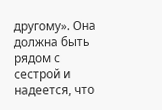другому». Она должна быть рядом с сестрой и надеется, что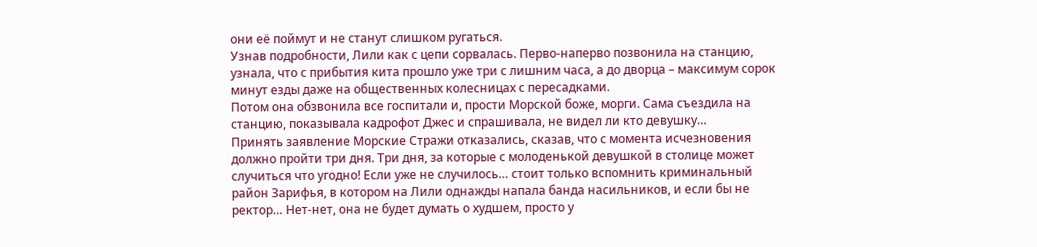они её поймут и не станут слишком ругаться.
Узнав подробности, Лили как с цепи сорвалась. Перво-наперво позвонила на станцию, узнала, что с прибытия кита прошло уже три с лишним часа, а до дворца – максимум сорок минут езды даже на общественных колесницах с пересадками.
Потом она обзвонила все госпитали и, прости Морской боже, морги. Сама съездила на станцию, показывала кадрофот Джес и спрашивала, не видел ли кто девушку…
Принять заявление Морские Стражи отказались, сказав, что с момента исчезновения должно пройти три дня. Три дня, за которые с молоденькой девушкой в столице может случиться что угодно! Если уже не случилось… стоит только вспомнить криминальный район Зарифья, в котором на Лили однажды напала банда насильников, и если бы не ректор… Нет-нет, она не будет думать о худшем, просто у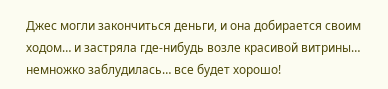Джес могли закончиться деньги, и она добирается своим ходом… и застряла где-нибудь возле красивой витрины… немножко заблудилась… все будет хорошо!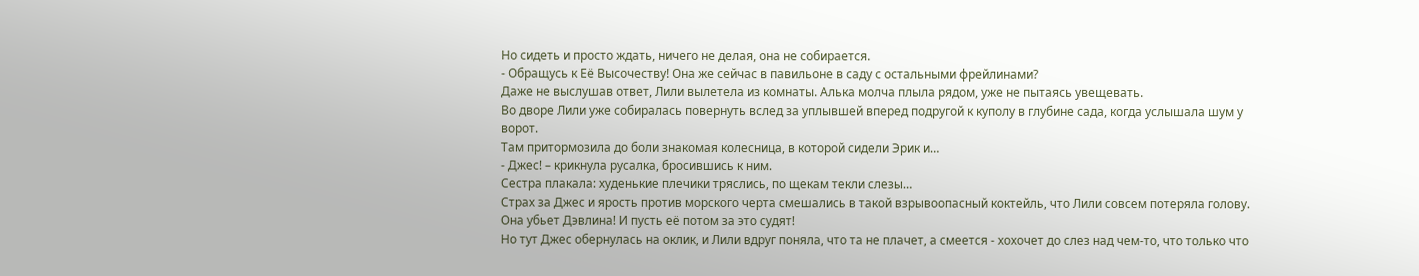Но сидеть и просто ждать, ничего не делая, она не собирается.
- Обращусь к Её Высочеству! Она же сейчас в павильоне в саду с остальными фрейлинами?
Даже не выслушав ответ, Лили вылетела из комнаты. Алька молча плыла рядом, уже не пытаясь увещевать.
Во дворе Лили уже собиралась повернуть вслед за уплывшей вперед подругой к куполу в глубине сада, когда услышала шум у ворот.
Там притормозила до боли знакомая колесница, в которой сидели Эрик и…
- Джес! – крикнула русалка, бросившись к ним.
Сестра плакала: худенькие плечики тряслись, по щекам текли слезы…
Страх за Джес и ярость против морского черта смешались в такой взрывоопасный коктейль, что Лили совсем потеряла голову. Она убьет Дэвлина! И пусть её потом за это судят!
Но тут Джес обернулась на оклик, и Лили вдруг поняла, что та не плачет, а смеется - хохочет до слез над чем-то, что только что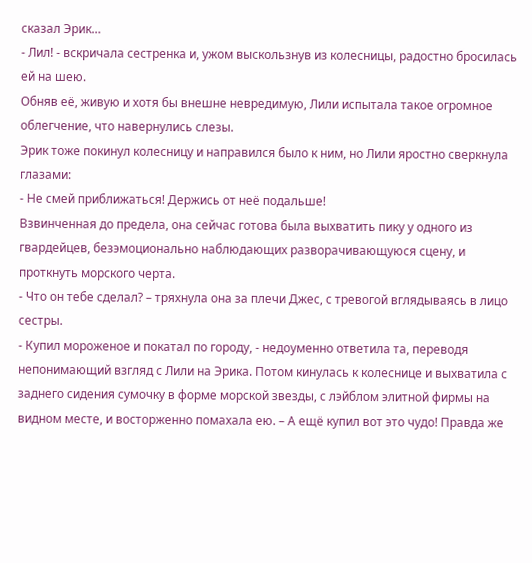сказал Эрик…
- Лил! - вскричала сестренка и, ужом выскользнув из колесницы, радостно бросилась ей на шею.
Обняв её, живую и хотя бы внешне невредимую, Лили испытала такое огромное облегчение, что навернулись слезы.
Эрик тоже покинул колесницу и направился было к ним, но Лили яростно сверкнула глазами:
- Не смей приближаться! Держись от неё подальше!
Взвинченная до предела, она сейчас готова была выхватить пику у одного из гвардейцев, безэмоционально наблюдающих разворачивающуюся сцену, и проткнуть морского черта.
- Что он тебе сделал? – тряхнула она за плечи Джес, с тревогой вглядываясь в лицо сестры.
- Купил мороженое и покатал по городу, - недоуменно ответила та, переводя непонимающий взгляд с Лили на Эрика. Потом кинулась к колеснице и выхватила с заднего сидения сумочку в форме морской звезды, с лэйблом элитной фирмы на видном месте, и восторженно помахала ею. – А ещё купил вот это чудо! Правда же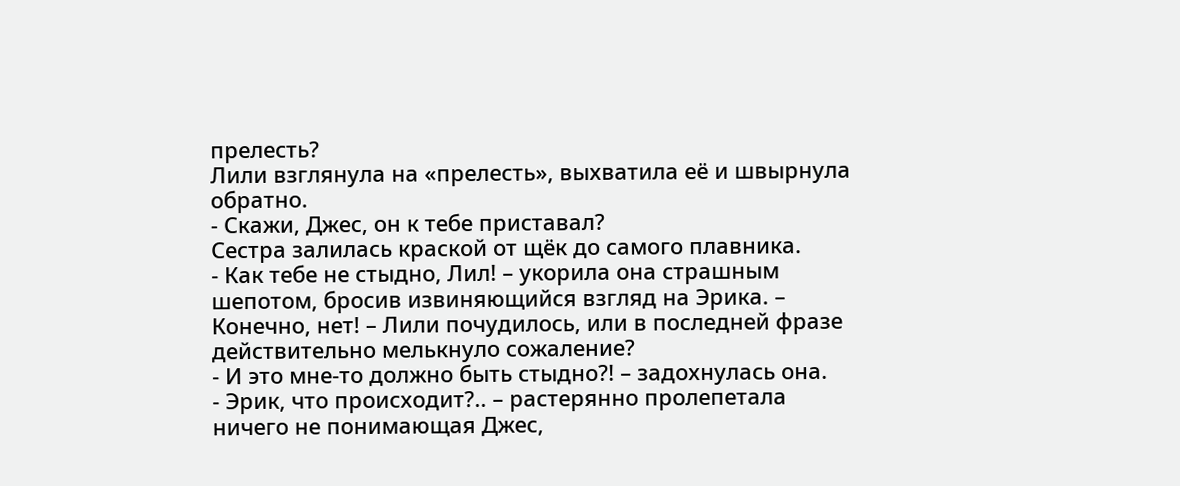прелесть?
Лили взглянула на «прелесть», выхватила её и швырнула обратно.
- Скажи, Джес, он к тебе приставал?
Сестра залилась краской от щёк до самого плавника.
- Как тебе не стыдно, Лил! – укорила она страшным шепотом, бросив извиняющийся взгляд на Эрика. – Конечно, нет! – Лили почудилось, или в последней фразе действительно мелькнуло сожаление?
- И это мне-то должно быть стыдно?! – задохнулась она.
- Эрик, что происходит?.. – растерянно пролепетала ничего не понимающая Джес,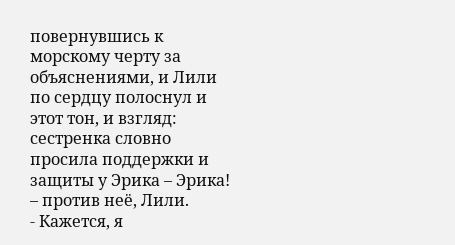повернувшись к морскому черту за объяснениями, и Лили по сердцу полоснул и этот тон, и взгляд: сестренка словно просила поддержки и защиты у Эрика – Эрика! – против неё, Лили.
- Кажется, я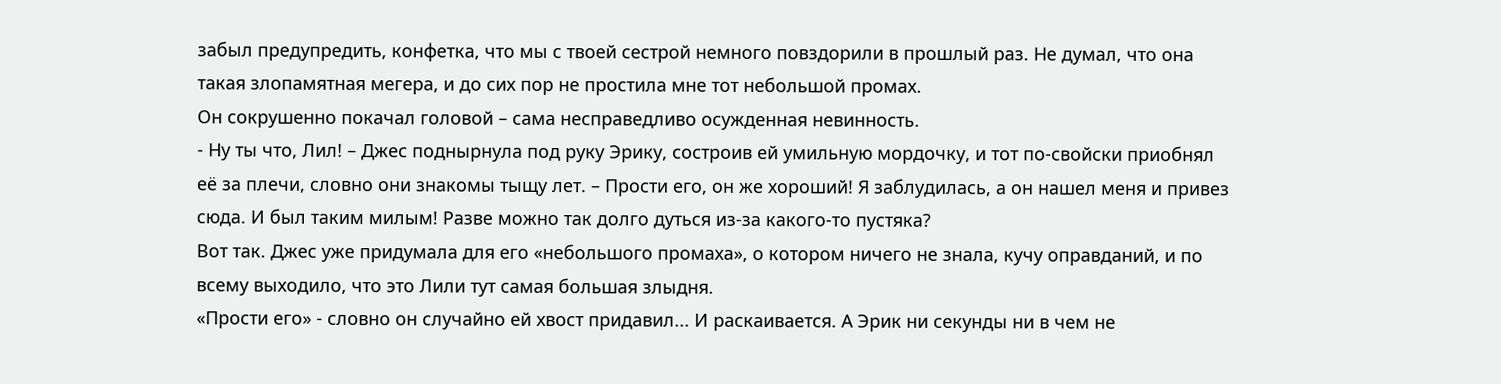забыл предупредить, конфетка, что мы с твоей сестрой немного повздорили в прошлый раз. Не думал, что она такая злопамятная мегера, и до сих пор не простила мне тот небольшой промах.
Он сокрушенно покачал головой – сама несправедливо осужденная невинность.
- Ну ты что, Лил! – Джес поднырнула под руку Эрику, состроив ей умильную мордочку, и тот по-свойски приобнял её за плечи, словно они знакомы тыщу лет. – Прости его, он же хороший! Я заблудилась, а он нашел меня и привез сюда. И был таким милым! Разве можно так долго дуться из-за какого-то пустяка?
Вот так. Джес уже придумала для его «небольшого промаха», о котором ничего не знала, кучу оправданий, и по всему выходило, что это Лили тут самая большая злыдня.
«Прости его» - словно он случайно ей хвост придавил... И раскаивается. А Эрик ни секунды ни в чем не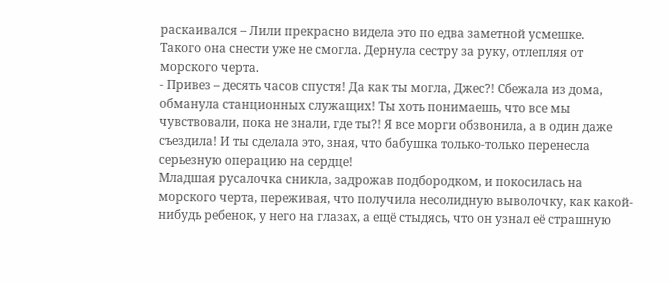раскаивался – Лили прекрасно видела это по едва заметной усмешке.
Такого она снести уже не смогла. Дернула сестру за руку, отлепляя от морского черта.
- Привез – десять часов спустя! Да как ты могла, Джес?! Сбежала из дома, обманула станционных служащих! Ты хоть понимаешь, что все мы чувствовали, пока не знали, где ты?! Я все морги обзвонила, а в один даже съездила! И ты сделала это, зная, что бабушка только-только перенесла серьезную операцию на сердце!
Младшая русалочка сникла, задрожав подбородком, и покосилась на морского черта, переживая, что получила несолидную выволочку, как какой-нибудь ребенок, у него на глазах, а ещё стыдясь, что он узнал её страшную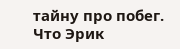тайну про побег. Что Эрик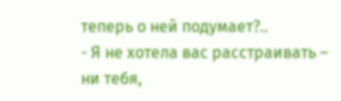теперь о ней подумает?..
- Я не хотела вас расстраивать – ни тебя,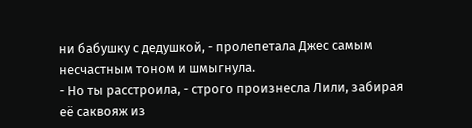ни бабушку с дедушкой, - пролепетала Джес самым несчастным тоном и шмыгнула.
- Но ты расстроила, - строго произнесла Лили, забирая её саквояж из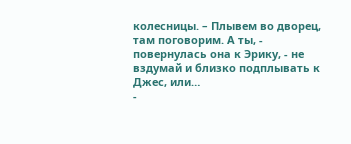колесницы. – Плывем во дворец, там поговорим. А ты, - повернулась она к Эрику, - не вздумай и близко подплывать к Джес, или…
-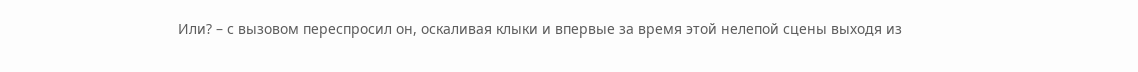Или? – с вызовом переспросил он, оскаливая клыки и впервые за время этой нелепой сцены выходя из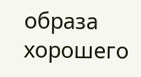образа хорошего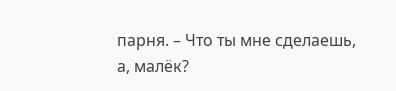парня. – Что ты мне сделаешь, а, малёк?